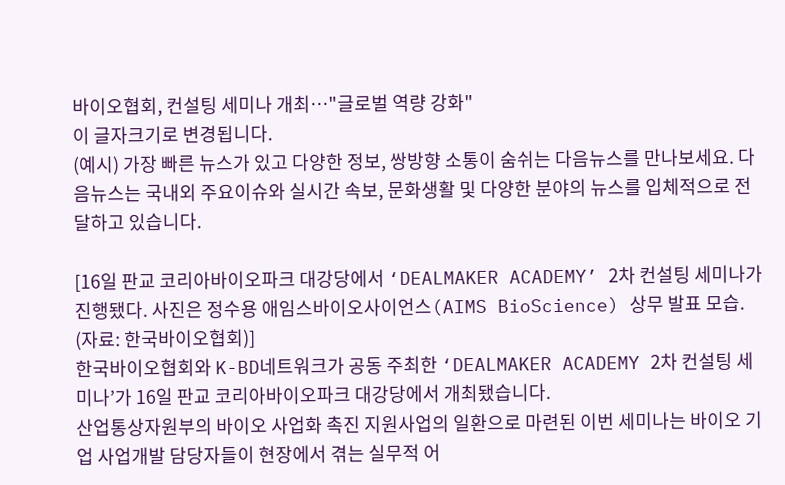바이오협회, 컨설팅 세미나 개최…"글로벌 역량 강화"
이 글자크기로 변경됩니다.
(예시) 가장 빠른 뉴스가 있고 다양한 정보, 쌍방향 소통이 숨쉬는 다음뉴스를 만나보세요. 다음뉴스는 국내외 주요이슈와 실시간 속보, 문화생활 및 다양한 분야의 뉴스를 입체적으로 전달하고 있습니다.

[16일 판교 코리아바이오파크 대강당에서 ‘DEALMAKER ACADEMY’ 2차 컨설팅 세미나가 진행됐다. 사진은 정수용 애임스바이오사이언스(AIMS BioScience) 상무 발표 모습. (자료: 한국바이오협회)]
한국바이오협회와 K-BD네트워크가 공동 주최한 ‘DEALMAKER ACADEMY 2차 컨설팅 세미나’가 16일 판교 코리아바이오파크 대강당에서 개최됐습니다.
산업통상자원부의 바이오 사업화 촉진 지원사업의 일환으로 마련된 이번 세미나는 바이오 기업 사업개발 담당자들이 현장에서 겪는 실무적 어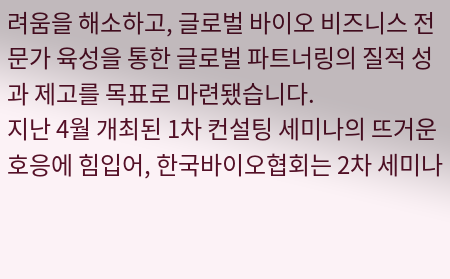려움을 해소하고, 글로벌 바이오 비즈니스 전문가 육성을 통한 글로벌 파트너링의 질적 성과 제고를 목표로 마련됐습니다.
지난 4월 개최된 1차 컨설팅 세미나의 뜨거운 호응에 힘입어, 한국바이오협회는 2차 세미나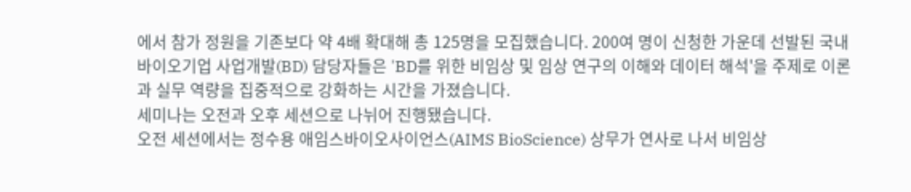에서 참가 정원을 기존보다 약 4배 확대해 총 125명을 모집했습니다. 200여 명이 신청한 가운데 선발된 국내 바이오기업 사업개발(BD) 담당자들은 'BD를 위한 비임상 및 임상 연구의 이해와 데이터 해석'을 주제로 이론과 실무 역량을 집중적으로 강화하는 시간을 가졌습니다.
세미나는 오전과 오후 세션으로 나뉘어 진행됐습니다.
오전 세션에서는 정수용 애임스바이오사이언스(AIMS BioScience) 상무가 연사로 나서 비임상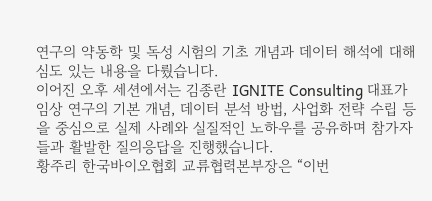연구의 약동학 및 독성 시험의 기초 개념과 데이터 해석에 대해 심도 있는 내용을 다뤘습니다.
이어진 오후 세션에서는 김종란 IGNITE Consulting 대표가 임상 연구의 기본 개념, 데이터 분석 방법, 사업화 전략 수립 등을 중심으로 실제 사례와 실질적인 노하우를 공유하며 참가자들과 활발한 질의응답을 진행했습니다.
황주리 한국바이오협회 교류협력본부장은 “이번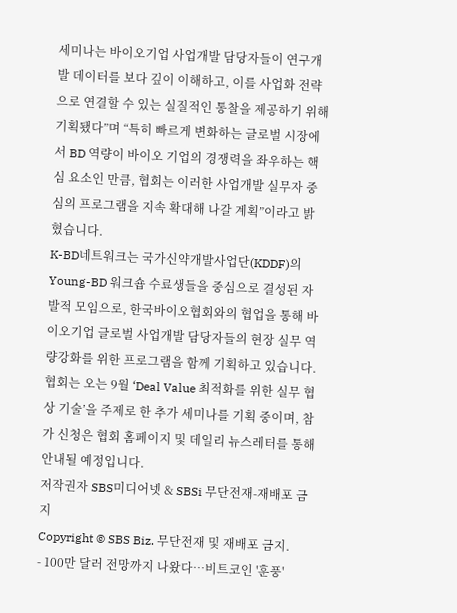세미나는 바이오기업 사업개발 담당자들이 연구개발 데이터를 보다 깊이 이해하고, 이를 사업화 전략으로 연결할 수 있는 실질적인 통찰을 제공하기 위해 기획됐다”며 “특히 빠르게 변화하는 글로벌 시장에서 BD 역량이 바이오 기업의 경쟁력을 좌우하는 핵심 요소인 만큼, 협회는 이러한 사업개발 실무자 중심의 프로그램을 지속 확대해 나갈 계획”이라고 밝혔습니다.
K-BD네트워크는 국가신약개발사업단(KDDF)의 Young-BD 워크숍 수료생들을 중심으로 결성된 자발적 모임으로, 한국바이오협회와의 협업을 통해 바이오기업 글로벌 사업개발 담당자들의 현장 실무 역량강화를 위한 프로그램을 함께 기획하고 있습니다.
협회는 오는 9월 ‘Deal Value 최적화를 위한 실무 협상 기술’을 주제로 한 추가 세미나를 기획 중이며, 참가 신청은 협회 홈페이지 및 데일리 뉴스레터를 통해 안내될 예정입니다.
저작권자 SBS미디어넷 & SBSi 무단전재-재배포 금지
Copyright © SBS Biz. 무단전재 및 재배포 금지.
- 100만 달러 전망까지 나왔다…비트코인 '훈풍'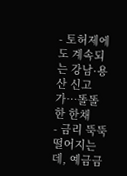- 토허제에도 계속되는 강남·용산 신고가…똘똘한 한채
- 금리 뚝뚝 떨어지는데, 예금금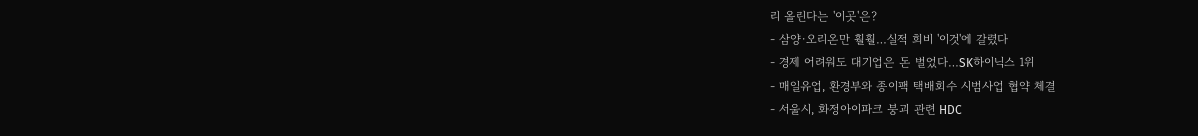리 올린다는 '이곳'은?
- 삼양·오리온만 훨훨…실적 희비 '이것'에 갈렸다
- 경제 어려워도 대기업은 돈 벌었다…SK하이닉스 1위
- 매일유업, 환경부와 종이팩 택배회수 시범사업 협약 체결
- 서울시, 화정아이파크 붕괴 관련 HDC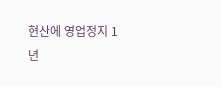현산에 영업정지 1년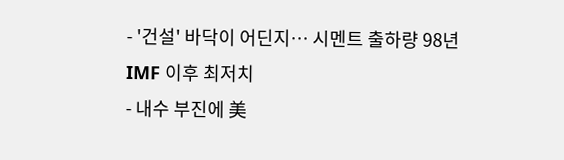- '건설' 바닥이 어딘지… 시멘트 출하량 98년 IMF 이후 최저치
- 내수 부진에 美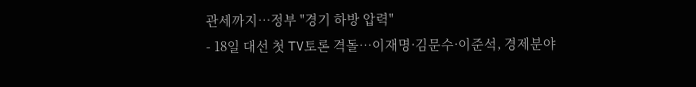관세까지…정부 "경기 하방 압력"
- 18일 대선 첫 TV토론 격돌…이재명·김문수·이준석, 경제분야